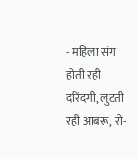- महिला संग होती रही दरिंदगी, लुटती रही आबरू, रो-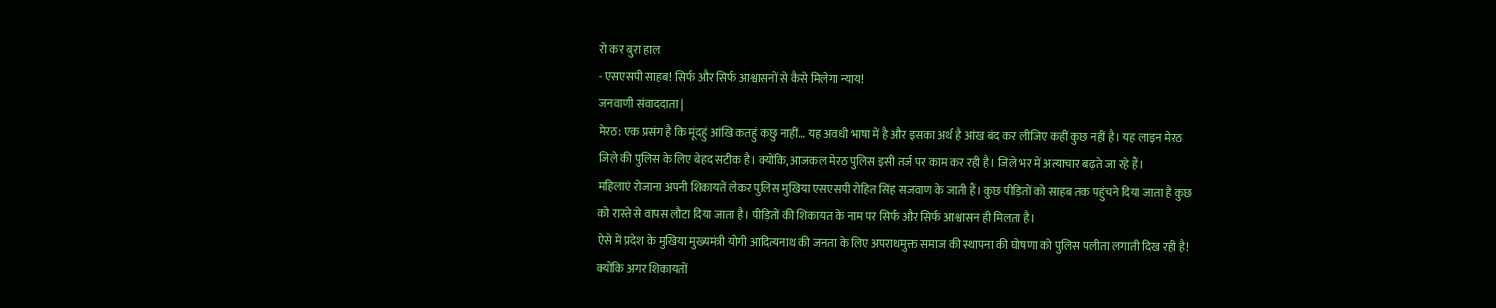रो कर बुरा हाल
- एसएसपी साहब! सिर्फ और सिर्फ आश्वासनों से कैसे मिलेगा न्याय!
जनवाणी संवाददाता |
मेरठ: एक प्रसंग है कि मूंदहुं आंखि कतहुं कछु नाहीं… यह अवधी भाषा में है और इसका अर्थ है आंख बंद कर लीजिए कहीं कुछ नहीं है। यह लाइन मेरठ जिले की पुलिस के लिए बेहद सटीक है। क्योंकि, आजकल मेरठ पुलिस इसी तर्ज पर काम कर रही है। जिले भर में अत्याचार बढ़ते जा रहे हैं।
महिलाएं रोजाना अपनी शिकायतें लेकर पुलिस मुखिया एसएसपी रोहित सिंह सजवाण के जाती हैं। कुछ पीड़ितों को साहब तक पहुंचने दिया जाता है कुछ को रास्ते से वापस लौटा दिया जाता है। पीड़ितों की शिकायत के नाम पर सिर्फ और सिर्फ आश्वासन ही मिलता है।
ऐसे में प्रदेश के मुखिया मुख्यमंत्री योगी आदित्यनाथ की जनता के लिए अपराधमुक्त समाज की स्थापना की घोषणा को पुलिस पलीता लगाती दिख रही है! क्योंकि अगर शिकायतों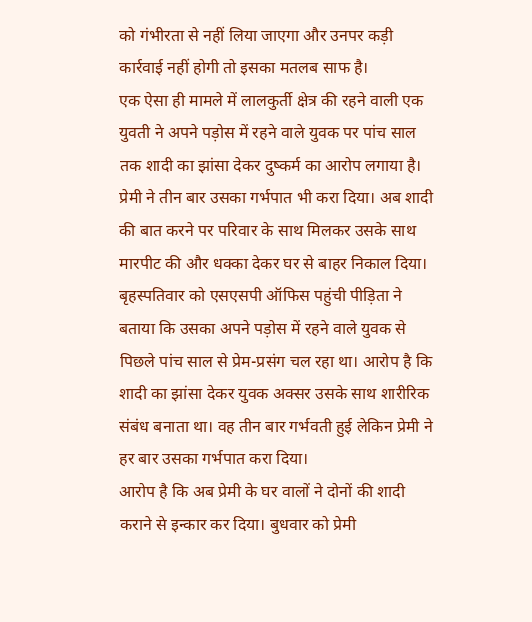को गंभीरता से नहीं लिया जाएगा और उनपर कड़ी कार्रवाई नहीं होगी तो इसका मतलब साफ है।
एक ऐसा ही मामले में लालकुर्ती क्षेत्र की रहने वाली एक युवती ने अपने पड़ोस में रहने वाले युवक पर पांच साल तक शादी का झांसा देकर दुष्कर्म का आरोप लगाया है। प्रेमी ने तीन बार उसका गर्भपात भी करा दिया। अब शादी की बात करने पर परिवार के साथ मिलकर उसके साथ मारपीट की और धक्का देकर घर से बाहर निकाल दिया।
बृहस्पतिवार को एसएसपी ऑफिस पहुंची पीड़िता ने बताया कि उसका अपने पड़ोस में रहने वाले युवक से पिछले पांच साल से प्रेम-प्रसंग चल रहा था। आरोप है कि शादी का झांसा देकर युवक अक्सर उसके साथ शारीरिक संबंध बनाता था। वह तीन बार गर्भवती हुई लेकिन प्रेमी ने हर बार उसका गर्भपात करा दिया।
आरोप है कि अब प्रेमी के घर वालों ने दोनों की शादी कराने से इन्कार कर दिया। बुधवार को प्रेमी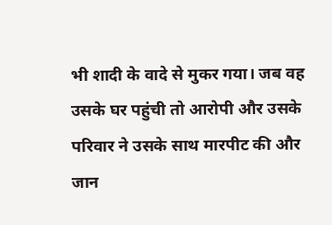भी शादी के वादे से मुकर गया। जब वह उसके घर पहुंची तो आरोपी और उसके परिवार ने उसके साथ मारपीट की और जान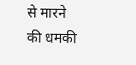से मारने की धमकी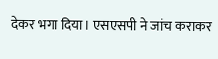देकर भगा दिया। एसएसपी ने जांच कराकर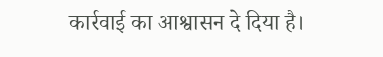कार्रवाई का आश्वासन दे दिया है।